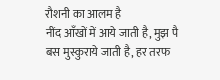रौशनी का आलम है
नींद आँखों में आये जाती है, मुझ पै बस मुस्कुराये जाती है, हर तरफ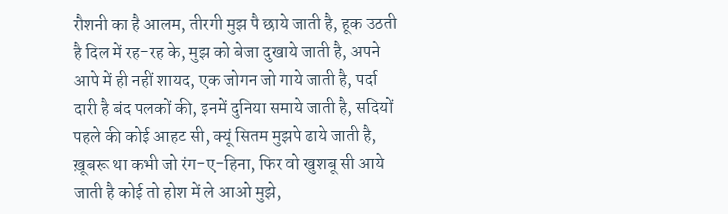रौशनी का है आलम, तीरगी मुझ पै छाये जाती है, हूक उठती है दिल में रह-रह के, मुझ को बेजा दुखाये जाती है, अपने आपे में ही नहीं शायद, एक जोगन जो गाये जाती है, पर्दा दारी है बंद पलकों की, इनमें दुनिया समाये जाती है, सदियों पहले की कोई आहट सी, क्यूं सितम मुझपे ढाये जाती है, ख़ूबरू था कभी जो रंग-ए-हिना, फिर वो खुशबू सी आये जाती है कोई तो होश में ले आओ मुझे,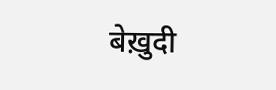बेख़ुदी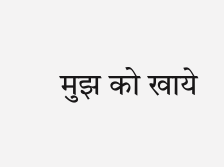मुझ को खाये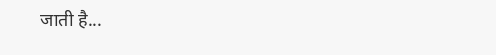जाती है...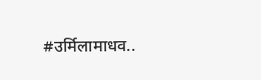#उर्मिलामाधव..